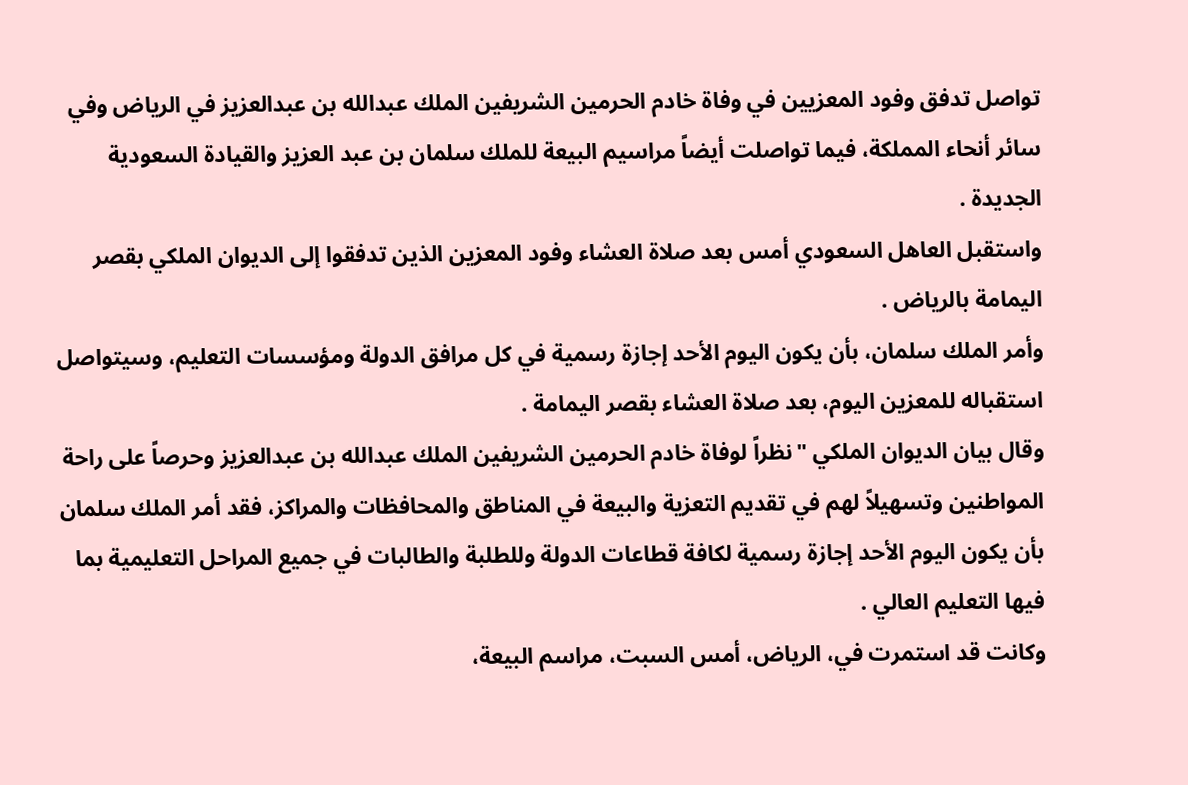تواصل تدفق وفود المعزيين في وفاة خادم الحرمين الشريفين الملك عبدالله بن عبدالعزيز في الرياض وفي سائر أنحاء المملكة، فيما تواصلت أيضاً مراسيم البيعة للملك سلمان بن عبد العزيز والقيادة السعودية الجديدة .
واستقبل العاهل السعودي أمس بعد صلاة العشاء وفود المعزين الذين تدفقوا إلى الديوان الملكي بقصر اليمامة بالرياض .
وأمر الملك سلمان، بأن يكون اليوم الأحد إجازة رسمية في كل مرافق الدولة ومؤسسات التعليم، وسيتواصل استقباله للمعزين اليوم، بعد صلاة العشاء بقصر اليمامة .
وقال بيان الديوان الملكي "نظراً لوفاة خادم الحرمين الشريفين الملك عبدالله بن عبدالعزيز وحرصاً على راحة المواطنين وتسهيلاً لهم في تقديم التعزية والبيعة في المناطق والمحافظات والمراكز، فقد أمر الملك سلمان بأن يكون اليوم الأحد إجازة رسمية لكافة قطاعات الدولة وللطلبة والطالبات في جميع المراحل التعليمية بما فيها التعليم العالي .
وكانت قد استمرت في، الرياض، أمس السبت، مراسم البيعة،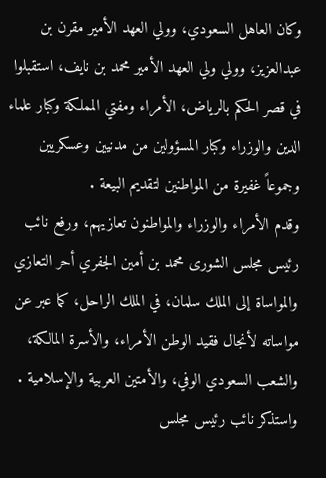وكان العاهل السعودي، وولي العهد الأمير مقرن بن عبدالعزيز، وولي ولي العهد الأمير محمد بن نايف، استقبلوا في قصر الحكم بالرياض، الأمراء ومفتي المملكة وكبار علماء الدين والوزراء وكبار المسؤولين من مدنيين وعسكريين وجموعاً غفيرة من المواطنين لتقديم البيعة .
وقدم الأمراء والوزراء والمواطنون تعازيهم، ورفع نائب رئيس مجلس الشورى محمد بن أمين الجفري أحر التعازي والمواساة إلى الملك سلمان، في الملك الراحل، كما عبر عن مواساته لأنجال فقيد الوطن الأمراء، والأسرة المالكة، والشعب السعودي الوفي، والأمتين العربية والإسلامية . واستذكر نائب رئيس مجلس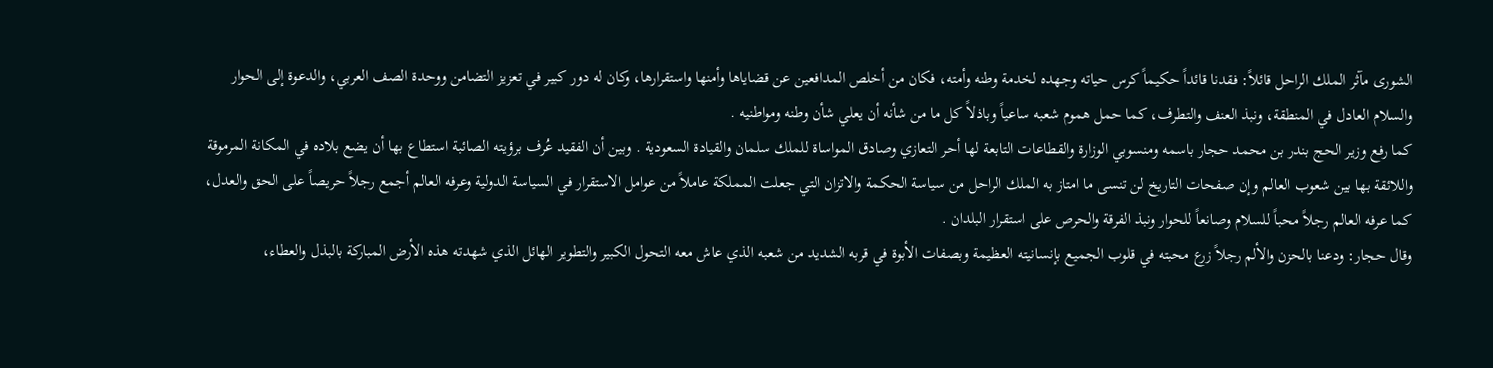الشورى مآثر الملك الراحل قائلاً: فقدنا قائداً حكيماً كرس حياته وجهده لخدمة وطنه وأمته، فكان من أخلص المدافعين عن قضاياها وأمنها واستقرارها، وكان له دور كبير في تعزيز التضامن ووحدة الصف العربي، والدعوة إلى الحوار والسلام العادل في المنطقة، ونبذ العنف والتطرف، كما حمل هموم شعبه ساعياً وباذلاً كل ما من شأنه أن يعلي شأن وطنه ومواطنيه .
كما رفع وزير الحج بندر بن محمد حجار باسمه ومنسوبي الوزارة والقطاعات التابعة لها أحر التعازي وصادق المواساة للملك سلمان والقيادة السعودية . وبين أن الفقيد عُرف برؤيته الصائبة استطاع بها أن يضع بلاده في المكانة المرموقة واللائقة بها بين شعوب العالم وإن صفحات التاريخ لن تنسى ما امتاز به الملك الراحل من سياسة الحكمة والاتزان التي جعلت المملكة عاملاً من عوامل الاستقرار في السياسة الدولية وعرفه العالم أجمع رجلاً حريصاً على الحق والعدل، كما عرفه العالم رجلاً محباً للسلام وصانعاً للحوار ونبذ الفرقة والحرص على استقرار البلدان .
وقال حجار: ودعنا بالحزن والألم رجلاً زرع محبته في قلوب الجميع بإنسانيته العظيمة وبصفات الأبوة في قربه الشديد من شعبه الذي عاش معه التحول الكبير والتطوير الهائل الذي شهدته هذه الأرض المباركة بالبذل والعطاء،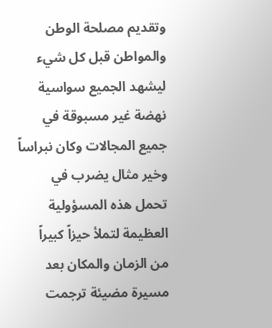وتقديم مصلحة الوطن والمواطن قبل كل شيء ليشهد الجميع سواسية نهضة غير مسبوقة في جميع المجالات وكان نبراساً وخير مثال يضرب في تحمل هذه المسؤولية العظيمة لتملأ حيزاً كبيراً من الزمان والمكان بعد مسيرة مضيئة ترجمت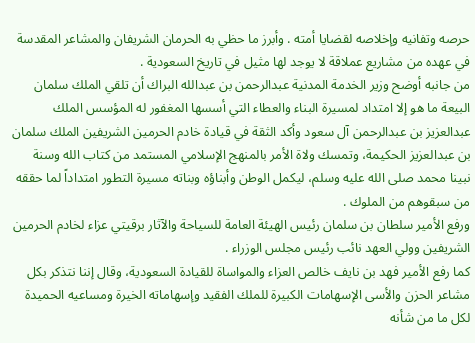حرصه وتفانيه وإخلاصه لقضايا أمته . وأبرز ما حظي به الحرمان الشريفان والمشاعر المقدسة في عهده من مشاريع عملاقة لا يوجد لها مثيل في تاريخ السعودية .
من جانبه أوضح وزير الخدمة المدنية عبدالرحمن بن عبدالله البراك أن تلقي الملك سلمان البيعة ما هو إلا امتداد لمسيرة البناء والعطاء التي أسسها المغفور له المؤسس الملك عبدالعزيز بن عبدالرحمن آل سعود وأكد الثقة في قيادة خادم الحرمين الشريفين الملك سلمان بن عبدالعزيز الحكيمة، وتمسك ولاة الأمر بالمنهج الإسلامي المستمد من كتاب الله وسنة نبينا محمد صلى الله عليه وسلم، ليكمل الوطن وأبناؤه وبناته مسيرة التطور امتداداً لما حققه من سبقوهم من الملوك .
ورفع الأمير سلطان بن سلمان رئيس الهيئة العامة للسياحة والآثار برقيتي عزاء لخادم الحرمين الشريفين وولي العهد نائب رئيس مجلس الوزراء .
كما رفع الأمير فهد بن نايف خالص العزاء والمواساة للقيادة السعودية، وقال إننا نتذكر بكل مشاعر الحزن والأسى الإسهامات الكبيرة للملك الفقيد وإسهاماته الخيرة ومساعيه الحميدة لكل ما من شأنه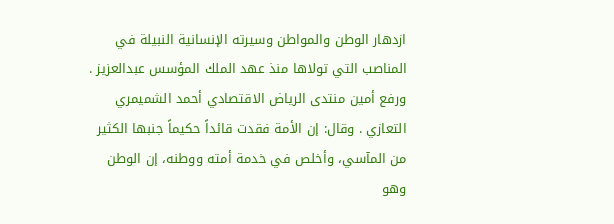ازدهار الوطن والمواطن وسيرته الإنسانية النبيلة في المناصب التي تولاها منذ عهد الملك المؤسس عبدالعزيز .
ورفع أمين منتدى الرياض الاقتصادي أحمد الشميمري التعازي . وقال: إن الأمة فقدت قائداً حكيماً جنبها الكثير من المآسي، وأخلص في خدمة أمته ووطنه، إن الوطن وهو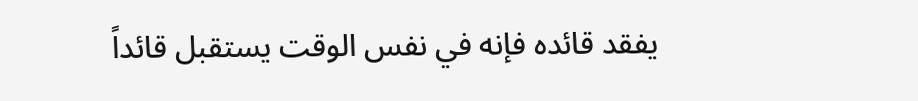يفقد قائده فإنه في نفس الوقت يستقبل قائداً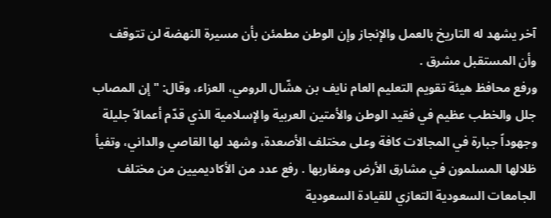آخر يشهد له التاريخ بالعمل والإنجاز وإن الوطن مطمئن بأن مسيرة النهضة لن تتوقف وأن المستقبل مشرق .
ورفع محافظ هيئة تقويم التعليم العام نايف بن هشّال الرومي، العزاء، وقال: "إن المصاب جلل والخطب عظيم في فقيد الوطن والأمتين العربية والإسلامية الذي قدّم أعمالاً جليلة وجهوداً جبارة في المجالات كافة وعلى مختلف الأصعدة، وشهد لها القاصي والداني، وتفيأ ظلالها المسلمون في مشارق الأرض ومغاربها . رفع عدد من الأكاديميين من مختلف الجامعات السعودية التعازي للقيادة السعودية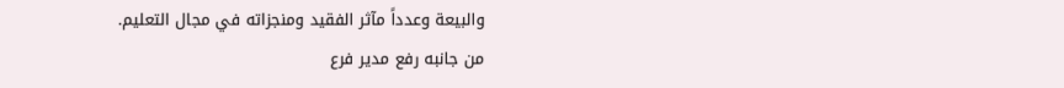والبيعة وعدداً مآثر الفقيد ومنجزاته في مجال التعليم.
من جانبه رفع مدير فرع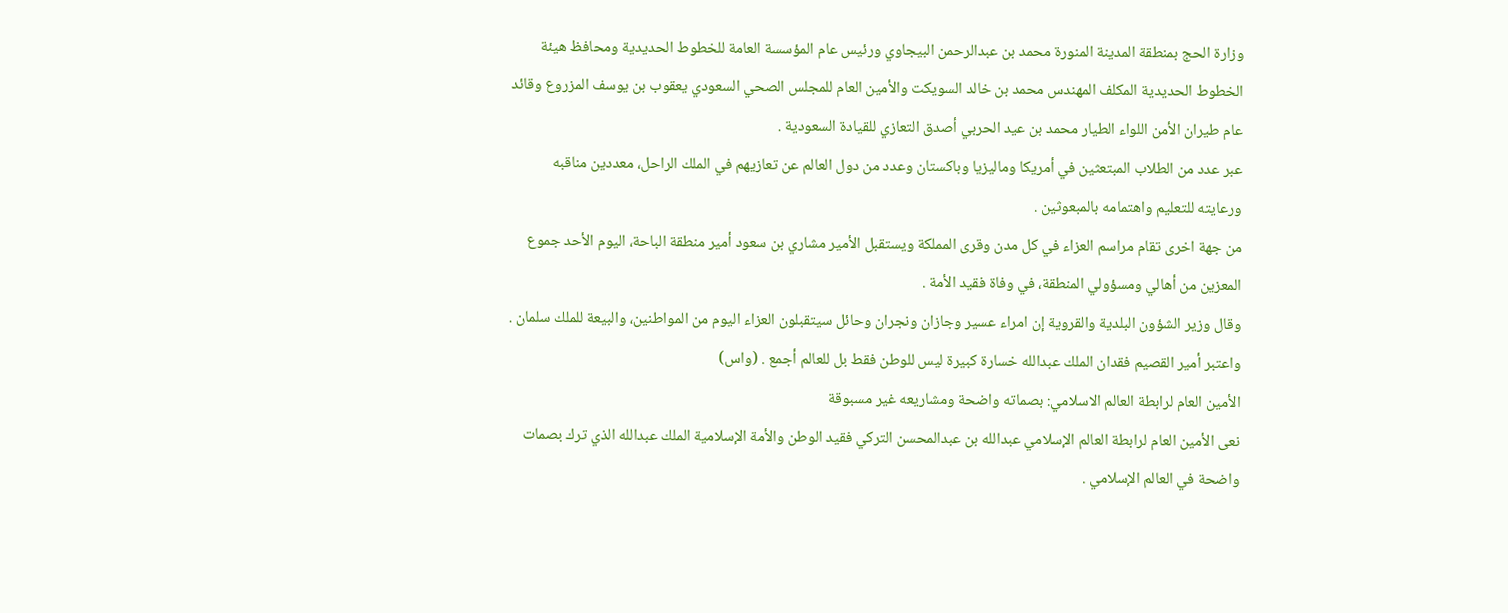وزارة الحج بمنطقة المدينة المنورة محمد بن عبدالرحمن البيجاوي ورئيس عام المؤسسة العامة للخطوط الحديدية ومحافظ هيئة الخطوط الحديدية المكلف المهندس محمد بن خالد السويكت والأمين العام للمجلس الصحي السعودي يعقوب بن يوسف المزروع وقائد عام طيران الأمن اللواء الطيار محمد بن عيد الحربي أصدق التعازي للقيادة السعودية .
عبر عدد من الطلاب المبتعثين في أمريكا وماليزيا وباكستان وعدد من دول العالم عن تعازيهم في الملك الراحل، معددين مناقبه ورعايته للتعليم واهتمامه بالمبعوثين .
من جهة اخرى تقام مراسم العزاء في كل مدن وقرى المملكة ويستقبل الأمير مشاري بن سعود أمير منطقة الباحة، اليوم الأحد جموع المعزين من أهالي ومسؤولي المنطقة، في وفاة فقيد الأمة .
وقال وزير الشؤون البلدية والقروية إن امراء عسير وجازان ونجران وحائل سيتقبلون العزاء اليوم من المواطنين، والبيعة للملك سلمان . واعتبر أمير القصيم فقدان الملك عبدالله خسارة كبيرة ليس للوطن فقط بل للعالم أجمع . (واس)
الأمين العام لرابطة العالم الاسلامي: بصماته واضحة ومشاريعه غير مسبوقة
نعى الأمين العام لرابطة العالم الإسلامي عبدالله بن عبدالمحسن التركي فقيد الوطن والأمة الإسلامية الملك عبدالله الذي ترك بصمات واضحة في العالم الإسلامي .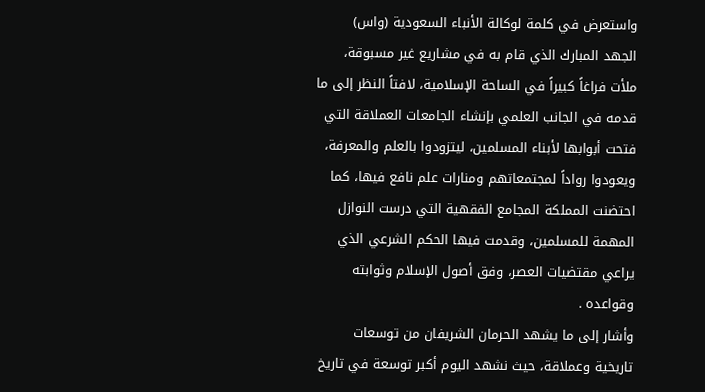واستعرض في كلمة لوكالة الأنباء السعودية (واس) الجهد المبارك الذي قام به في مشاريع غير مسبوقة، ملأت فراغاً كبيراً في الساحة الإسلامية، لافتاً النظر إلى ما قدمه في الجانب العلمي بإنشاء الجامعات العملاقة التي فتحت أبوابها لأبناء المسلمين، ليتزودوا بالعلم والمعرفة، ويعودوا رواداً لمجتمعاتهم ومنارات علم نافع فيها، كما احتضنت المملكة المجامع الفقهية التي درست النوازل المهمة للمسلمين، وقدمت فيها الحكم الشرعي الذي يراعي مقتضيات العصر، وفق أصول الإسلام وثوابته وقواعده .
وأشار إلى ما يشهد الحرمان الشريفان من توسعات تاريخية وعملاقة، حيث نشهد اليوم أكبر توسعة في تاريخ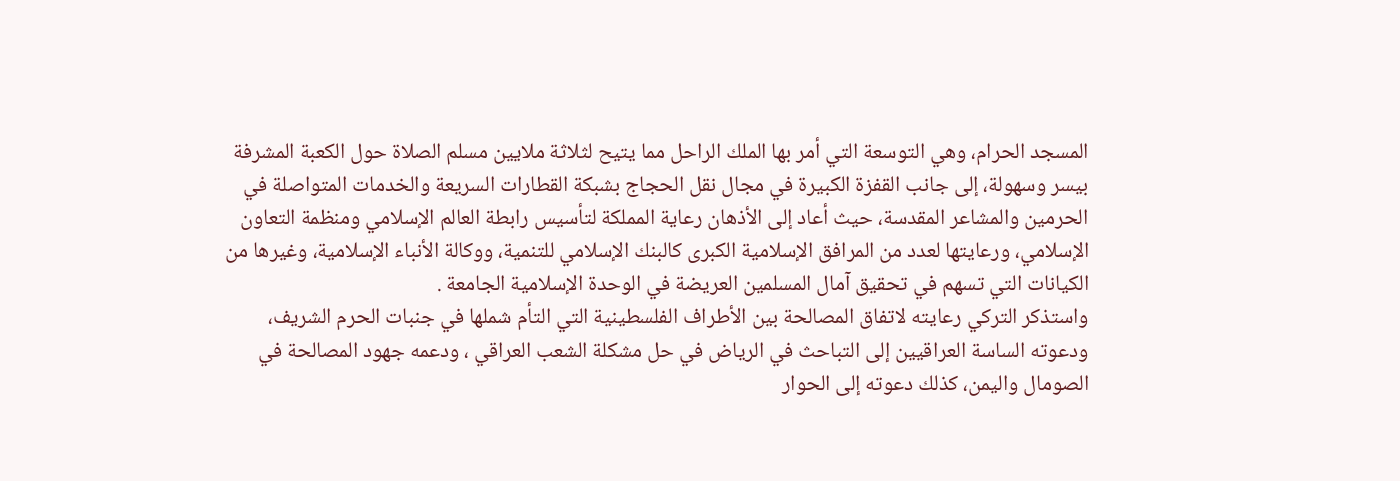المسجد الحرام، وهي التوسعة التي أمر بها الملك الراحل مما يتيح لثلاثة ملايين مسلم الصلاة حول الكعبة المشرفة بيسر وسهولة، إلى جانب القفزة الكبيرة في مجال نقل الحجاج بشبكة القطارات السريعة والخدمات المتواصلة في الحرمين والمشاعر المقدسة، حيث أعاد إلى الأذهان رعاية المملكة لتأسيس رابطة العالم الإسلامي ومنظمة التعاون الإسلامي، ورعايتها لعدد من المرافق الإسلامية الكبرى كالبنك الإسلامي للتنمية، ووكالة الأنباء الإسلامية، وغيرها من الكيانات التي تسهم في تحقيق آمال المسلمين العريضة في الوحدة الإسلامية الجامعة .
واستذكر التركي رعايته لاتفاق المصالحة بين الأطراف الفلسطينية التي التأم شملها في جنبات الحرم الشريف، ودعوته الساسة العراقيين إلى التباحث في الرياض في حل مشكلة الشعب العراقي ، ودعمه جهود المصالحة في الصومال واليمن، كذلك دعوته إلى الحوار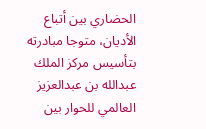الحضاري بين أتباع الأديان، متوجا مبادرته بتأسيس مركز الملك عبدالله بن عبدالعزيز العالمي للحوار بين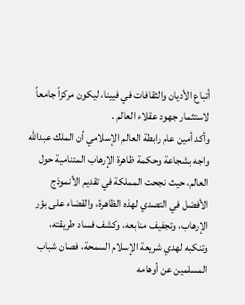أتباع الأديان والثقافات في فيينا، ليكون مركزاً جامعاً لاستثمار جهود عقلاء العالم .
وأكد أمين عام رابطة العالم الإسلامي أن الملك عبدالله واجه بشجاعة وحكمة ظاهرة الإرهاب المتنامية حول العالم، حيث نجحت المملكة في تقديم الأنموذج الأفضل في التصدي لهذه الظاهرة، والقضاء على بؤر الإرهاب، وتجفيف منابعه، وكشف فساد طريقته، وتنكبه لهدي شريعة الإسلام السمحة، فصان شباب المسلمين عن أوهامه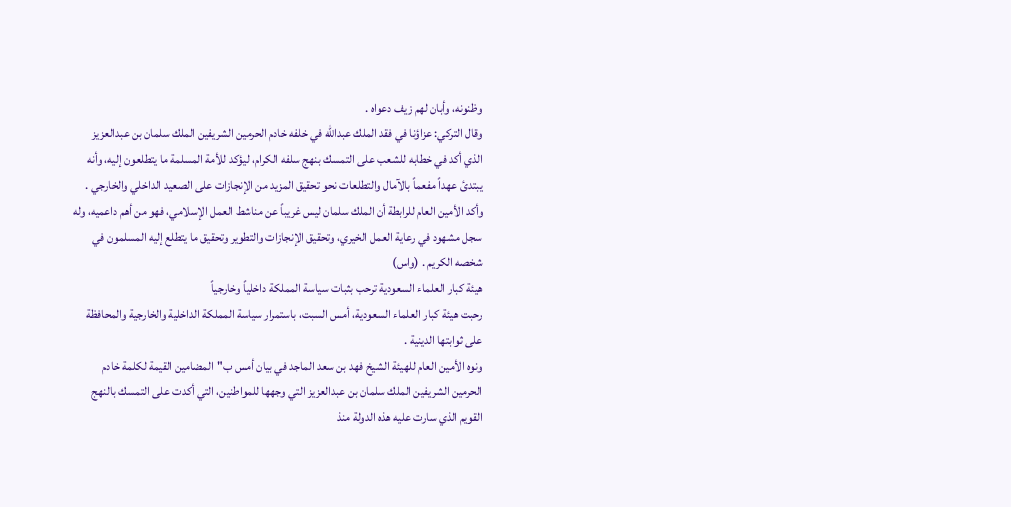وظنونه، وأبان لهم زيف دعواه .
وقال التركي: عزاؤنا في فقد الملك عبدالله في خلفه خادم الحرمين الشريفين الملك سلمان بن عبدالعزيز الذي أكد في خطابه للشعب على التمسك بنهج سلفه الكرام، ليؤكد للأمة المسلمة ما يتطلعون إليه، وأنه يبتدئ عهداً مفعماً بالآمال والتطلعات نحو تحقيق المزيد من الإنجازات على الصعيد الداخلي والخارجي .
وأكد الأمين العام للرابطة أن الملك سلمان ليس غريباً عن مناشط العمل الإسلامي، فهو من أهم داعميه، وله سجل مشهود في رعاية العمل الخيري، وتحقيق الإنجازات والتطوير وتحقيق ما يتطلع إليه المسلمون في شخصه الكريم . (واس)
هيئة كبار العلماء السعودية ترحب بثبات سياسة المملكة داخلياً وخارجياً
رحبت هيئة كبار العلماء السعودية، أمس السبت، باستمرار سياسة المملكة الداخلية والخارجية والمحافظة على ثوابتها الدينية .
ونوه الأمين العام للهيئة الشيخ فهد بن سعد الماجد في بيان أمس ب"المضامين القيمة لكلمة خادم الحرمين الشريفين الملك سلمان بن عبدالعزيز التي وجهها للمواطنين، التي أكدت على التمسك بالنهج القويم الذي سارت عليه هذه الدولة منذ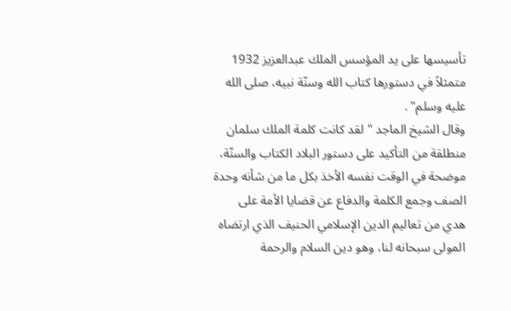تأسيسها على يد المؤسس الملك عبدالعزيز 1932 متمثلاً في دستورها كتاب الله وسنّة نبيه، صلى الله عليه وسلم" .
وقال الشيخ الماجد "لقد كانت كلمة الملك سلمان منطلقة من التأكيد على دستور البلاد الكتاب والسنّة، موضحة في الوقت نفسه الأخذ بكل ما من شأنه وحدة الصف وجمع الكلمة والدفاع عن قضايا الأمة على هدي من تعاليم الدين الإسلامي الحنيف الذي ارتضاه المولى سبحانه لنا، وهو دين السلام والرحمة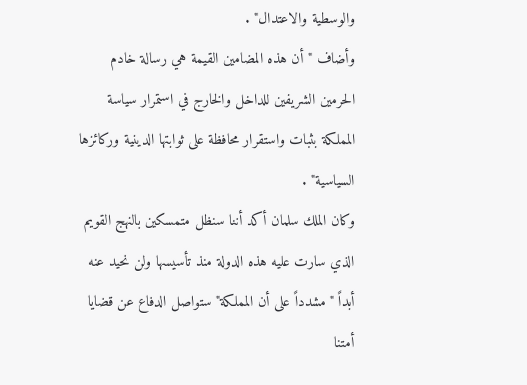والوسطية والاعتدال" .
وأضاف "أن هذه المضامين القيمة هي رسالة خادم الحرمين الشريفين للداخل والخارج في استمرار سياسة المملكة بثبات واستقرار محافظة على ثوابتها الدينية وركائزها السياسية" .
وكان الملك سلمان أكد أننا سنظل متمسكين بالنهج القويم الذي سارت عليه هذه الدولة منذ تأسيسها ولن نحيد عنه أبداً "مشدداً على أن المملكة" ستواصل الدفاع عن قضايا أمتنا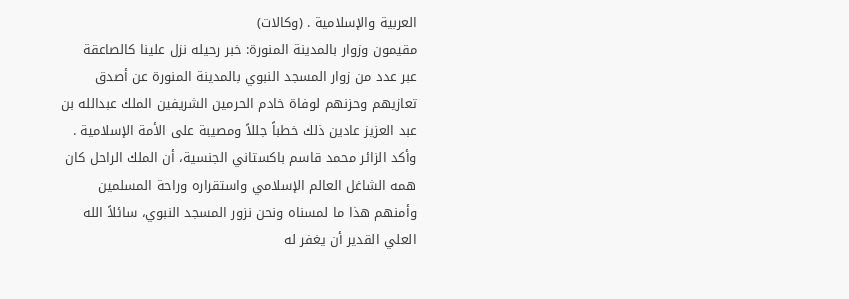العربية والإسلامية . (وكالات)
مقيمون وزوار بالمدينة المنورة: خبر رحيله نزل علينا كالصاعقة
عبر عدد من زوار المسجد النبوي بالمدينة المنورة عن أصدق تعازيهم وحزنهم لوفاة خادم الحرمين الشريفين الملك عبدالله بن عبد العزيز عادين ذلك خطباً جللاً ومصيبة على الأمة الإسلامية .
وأكد الزائر محمد قاسم باكستاني الجنسية، أن الملك الراحل كان همه الشاغل العالم الإسلامي واستقراره وراحة المسلمين وأمنهم هذا ما لمسناه ونحن نزور المسجد النبوي، سائلاً الله العلي القدير أن يغفر له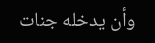وأن يدخله جنات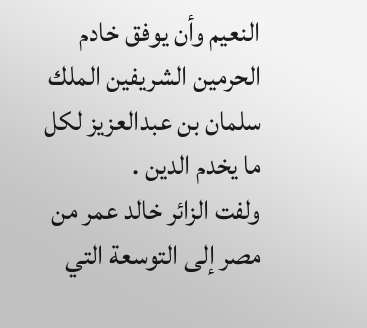النعيم وأن يوفق خادم الحرمين الشريفين الملك سلمان بن عبدالعزيز لكل ما يخدم الدين .
ولفت الزائر خالد عمر من مصر إلى التوسعة التي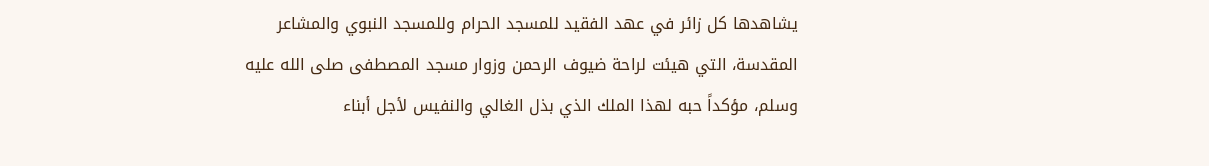يشاهدها كل زائر في عهد الفقيد للمسجد الحرام وللمسجد النبوي والمشاعر المقدسة، التي هيئت لراحة ضيوف الرحمن وزوار مسجد المصطفى صلى الله عليه وسلم، مؤكداً حبه لهذا الملك الذي بذل الغالي والنفيس لأجل أبناء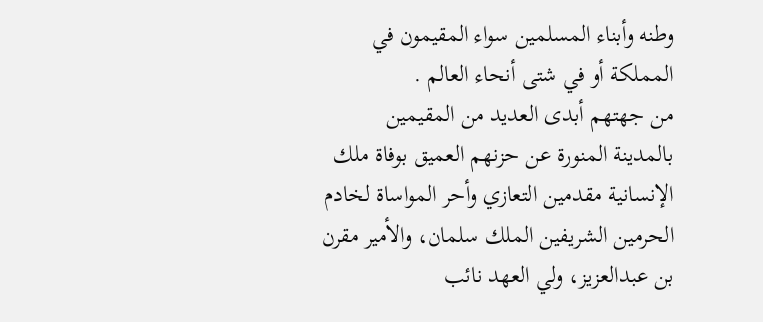وطنه وأبناء المسلمين سواء المقيمون في المملكة أو في شتى أنحاء العالم .
من جهتهم أبدى العديد من المقيمين بالمدينة المنورة عن حزنهم العميق بوفاة ملك الإنسانية مقدمين التعازي وأحر المواساة لخادم الحرمين الشريفين الملك سلمان، والأمير مقرن بن عبدالعزيز، ولي العهد نائب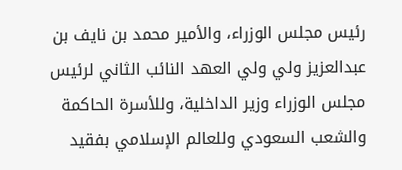رئيس مجلس الوزراء، والأمير محمد بن نايف بن عبدالعزيز ولي ولي العهد النائب الثاني لرئيس مجلس الوزراء وزير الداخلية، وللأسرة الحاكمة والشعب السعودي وللعالم الإسلامي بفقيد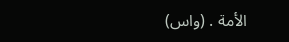الأمة . (واس)